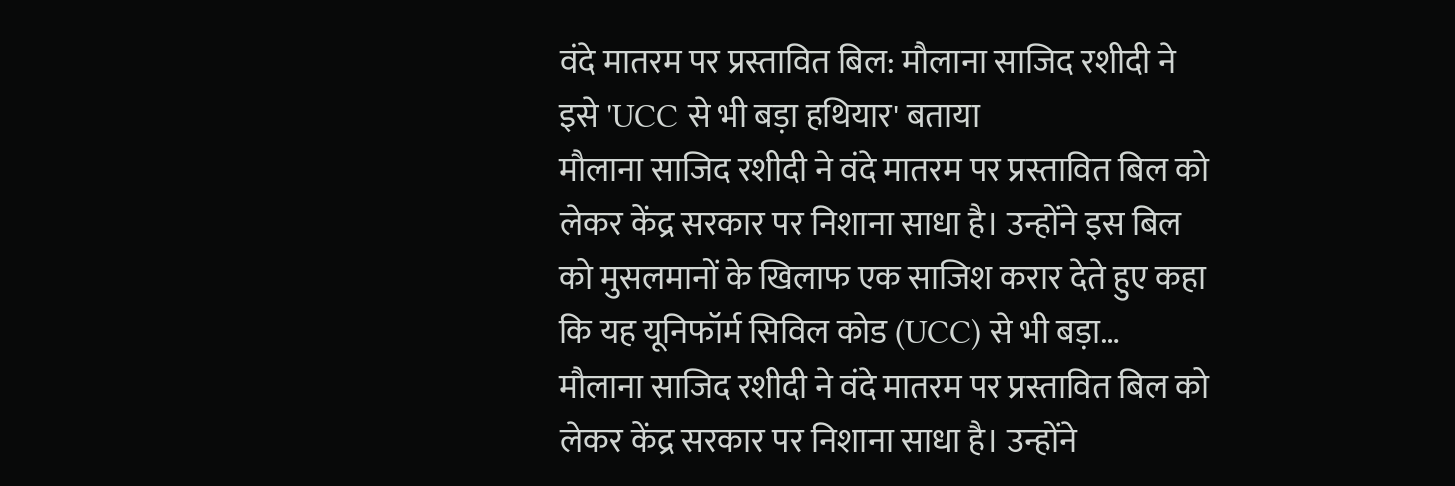वंदे मातरम पर प्रस्तावित बिल: मौलाना साजिद रशीदी ने इसे 'UCC से भी बड़ा हथियार' बताया
मौलाना साजिद रशीदी ने वंदे मातरम पर प्रस्तावित बिल को लेकर केंद्र सरकार पर निशाना साधा है। उन्होंने इस बिल को मुसलमानों के खिलाफ एक साजिश करार देते हुए कहा कि यह यूनिफॉर्म सिविल कोड (UCC) से भी बड़ा…
मौलाना साजिद रशीदी ने वंदे मातरम पर प्रस्तावित बिल को लेकर केंद्र सरकार पर निशाना साधा है। उन्होंने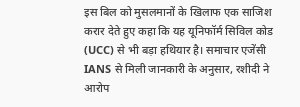इस बिल को मुसलमानों के खिलाफ एक साजिश करार देते हुए कहा कि यह यूनिफॉर्म सिविल कोड (UCC) से भी बड़ा हथियार है। समाचार एजेंसी IANS से मिली जानकारी के अनुसार, रशीदी ने आरोप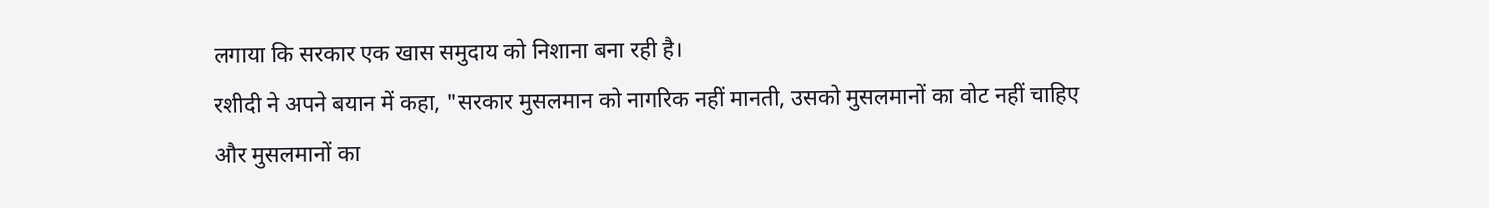लगाया कि सरकार एक खास समुदाय को निशाना बना रही है।
रशीदी ने अपने बयान में कहा, "सरकार मुसलमान को नागरिक नहीं मानती, उसको मुसलमानों का वोट नहीं चाहिए और मुसलमानों का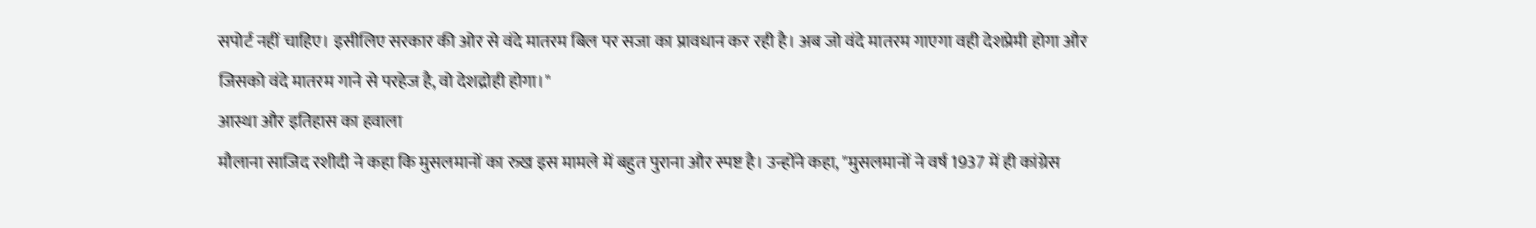सपोर्ट नहीं चाहिए। इसीलिए सरकार की ओर से वंदे मातरम बिल पर सजा का प्रावधान कर रही है। अब जो वंदे मातरम गाएगा वही देशप्रेमी होगा और जिसको वंदे मातरम गाने से परहेज है, वो देशद्रोही होगा।"
आस्था और इतिहास का हवाला
मौलाना साजिद रशीदी ने कहा कि मुसलमानों का रुख इस मामले में बहुत पुराना और स्पष्ट है। उन्होंने कहा, "मुसलमानों ने वर्ष 1937 में ही कांग्रेस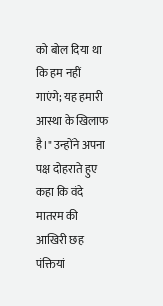को बोल दिया था कि हम नहीं गाएंगे; यह हमारी आस्था के खिलाफ है।" उन्होंने अपना पक्ष दोहराते हुए कहा कि वंदे मातरम की आखिरी छह पंक्तियां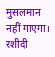मुसलमान नहीं गाएगा। रशीदी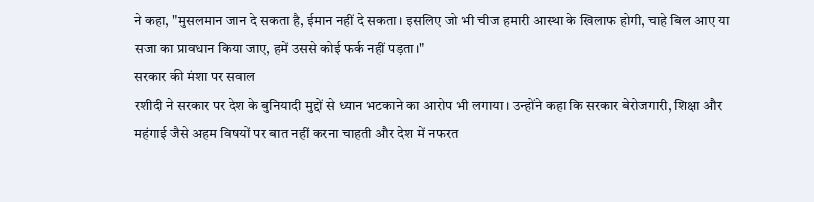ने कहा, "मुसलमान जान दे सकता है, ईमान नहीं दे सकता। इसलिए जो भी चीज हमारी आस्था के खिलाफ होगी, चाहे बिल आए या सजा का प्रावधान किया जाए, हमें उससे कोई फर्क नहीं पड़ता।"
सरकार की मंशा पर सवाल
रशीदी ने सरकार पर देश के बुनियादी मुद्दों से ध्यान भटकाने का आरोप भी लगाया। उन्होंने कहा कि सरकार बेरोजगारी, शिक्षा और महंगाई जैसे अहम विषयों पर बात नहीं करना चाहती और देश में नफरत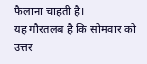फैलाना चाहती है।
यह गौरतलब है कि सोमवार को उत्तर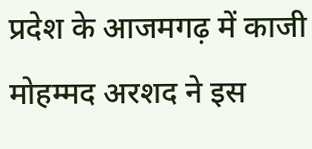प्रदेश के आजमगढ़ में काजी मोहम्मद अरशद ने इस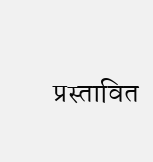प्रस्तावित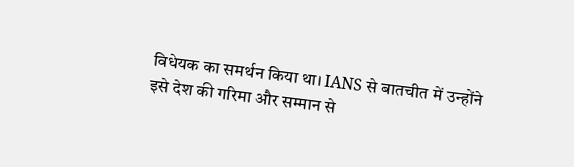विधेयक का समर्थन किया था। IANS से बातचीत में उन्होंने इसे देश की गरिमा और सम्मान से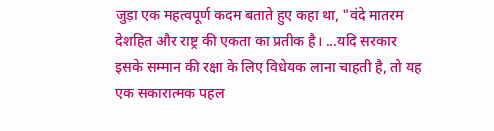जुड़ा एक महत्वपूर्ण कदम बताते हुए कहा था, "वंदे मातरम देशहित और राष्ट्र की एकता का प्रतीक है। ...यदि सरकार इसके सम्मान की रक्षा के लिए विधेयक लाना चाहती है, तो यह एक सकारात्मक पहल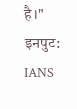है।"
इनपुट: IANS